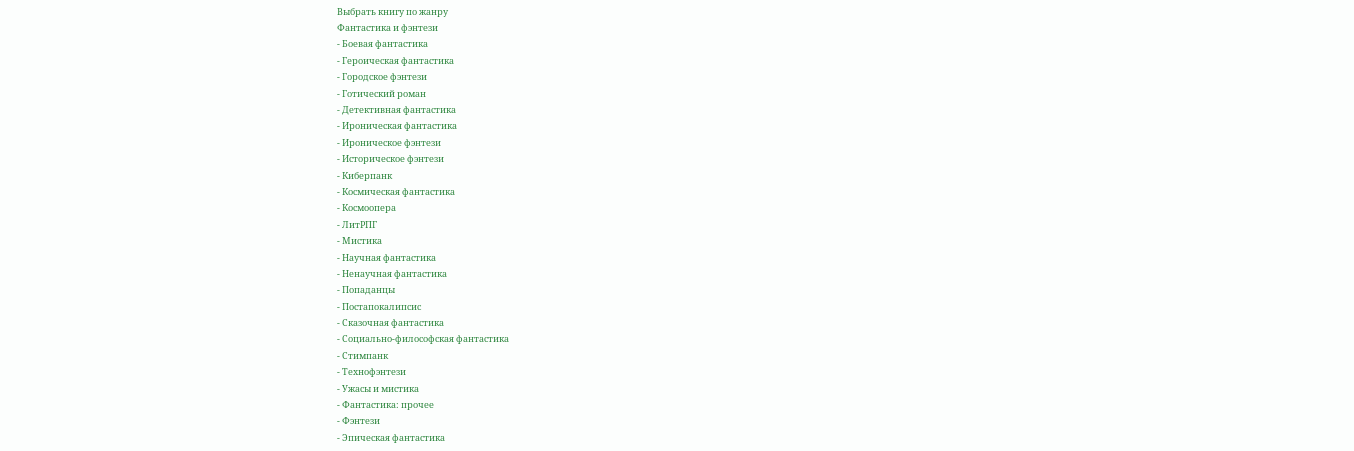Выбрать книгу по жанру
Фантастика и фэнтези
- Боевая фантастика
- Героическая фантастика
- Городское фэнтези
- Готический роман
- Детективная фантастика
- Ироническая фантастика
- Ироническое фэнтези
- Историческое фэнтези
- Киберпанк
- Космическая фантастика
- Космоопера
- ЛитРПГ
- Мистика
- Научная фантастика
- Ненаучная фантастика
- Попаданцы
- Постапокалипсис
- Сказочная фантастика
- Социально-философская фантастика
- Стимпанк
- Технофэнтези
- Ужасы и мистика
- Фантастика: прочее
- Фэнтези
- Эпическая фантастика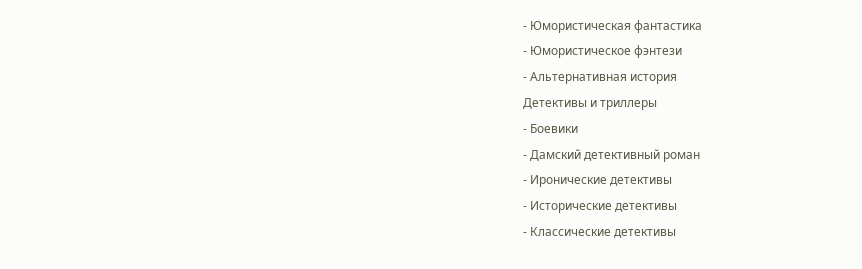- Юмористическая фантастика
- Юмористическое фэнтези
- Альтернативная история
Детективы и триллеры
- Боевики
- Дамский детективный роман
- Иронические детективы
- Исторические детективы
- Классические детективы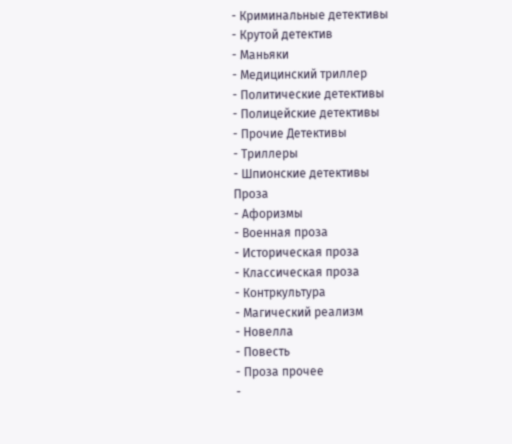- Криминальные детективы
- Крутой детектив
- Маньяки
- Медицинский триллер
- Политические детективы
- Полицейские детективы
- Прочие Детективы
- Триллеры
- Шпионские детективы
Проза
- Афоризмы
- Военная проза
- Историческая проза
- Классическая проза
- Контркультура
- Магический реализм
- Новелла
- Повесть
- Проза прочее
-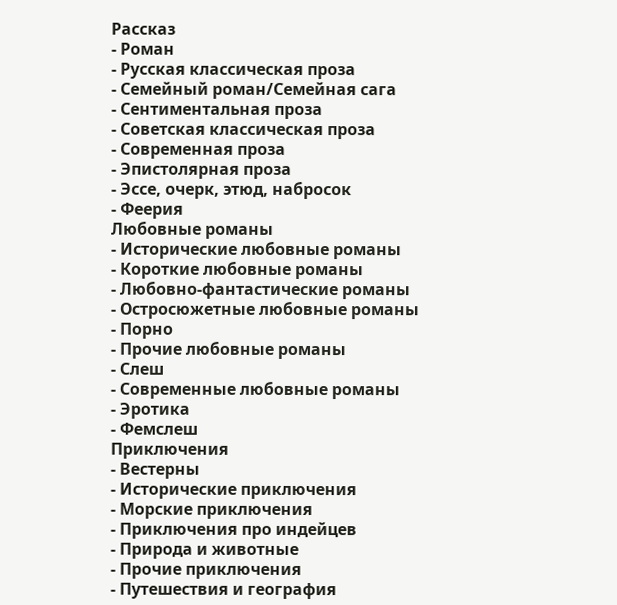Рассказ
- Роман
- Русская классическая проза
- Семейный роман/Семейная сага
- Сентиментальная проза
- Советская классическая проза
- Современная проза
- Эпистолярная проза
- Эссе, очерк, этюд, набросок
- Феерия
Любовные романы
- Исторические любовные романы
- Короткие любовные романы
- Любовно-фантастические романы
- Остросюжетные любовные романы
- Порно
- Прочие любовные романы
- Слеш
- Современные любовные романы
- Эротика
- Фемслеш
Приключения
- Вестерны
- Исторические приключения
- Морские приключения
- Приключения про индейцев
- Природа и животные
- Прочие приключения
- Путешествия и география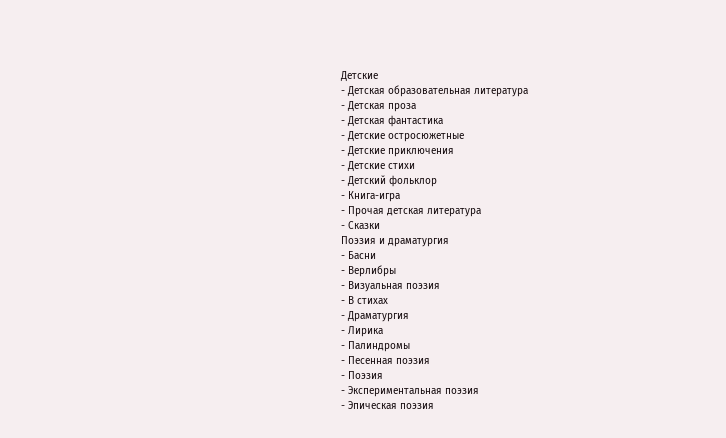Детские
- Детская образовательная литература
- Детская проза
- Детская фантастика
- Детские остросюжетные
- Детские приключения
- Детские стихи
- Детский фольклор
- Книга-игра
- Прочая детская литература
- Сказки
Поэзия и драматургия
- Басни
- Верлибры
- Визуальная поэзия
- В стихах
- Драматургия
- Лирика
- Палиндромы
- Песенная поэзия
- Поэзия
- Экспериментальная поэзия
- Эпическая поэзия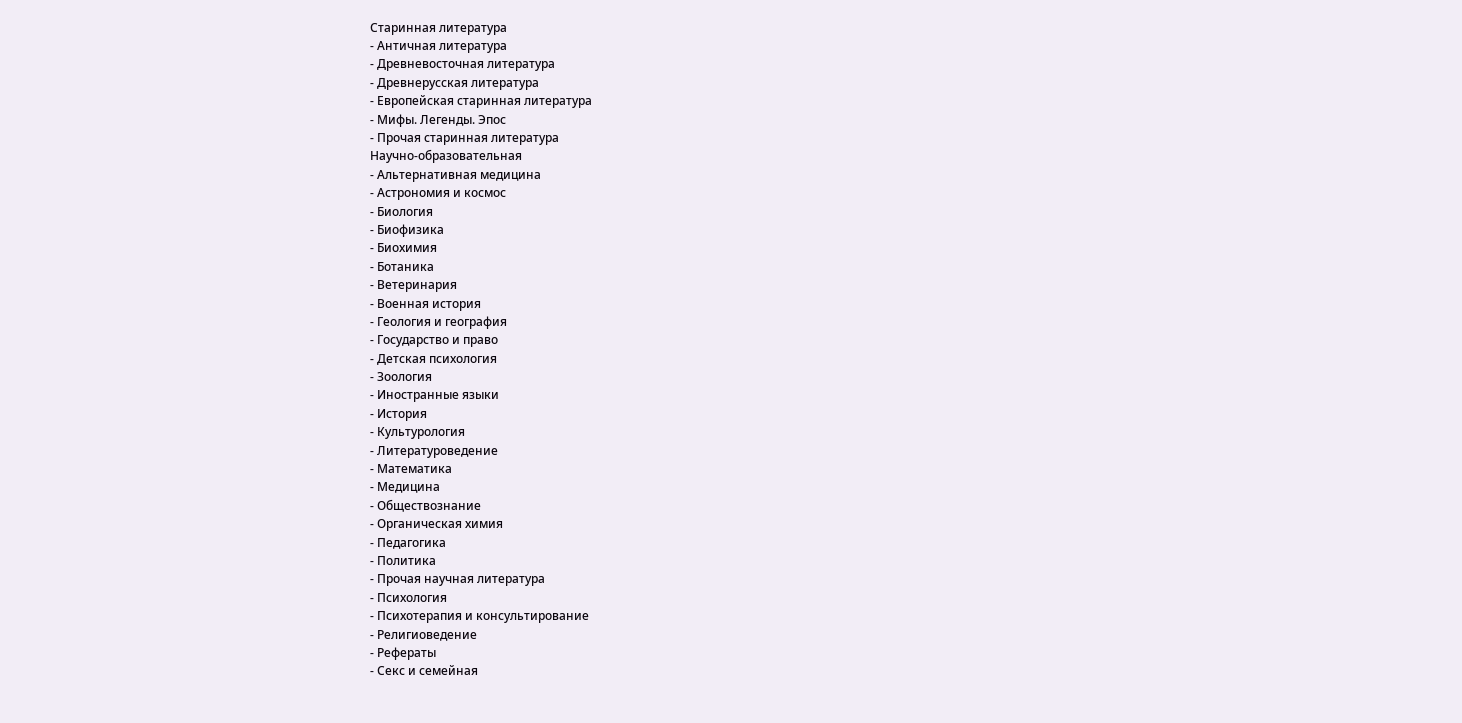Старинная литература
- Античная литература
- Древневосточная литература
- Древнерусская литература
- Европейская старинная литература
- Мифы. Легенды. Эпос
- Прочая старинная литература
Научно-образовательная
- Альтернативная медицина
- Астрономия и космос
- Биология
- Биофизика
- Биохимия
- Ботаника
- Ветеринария
- Военная история
- Геология и география
- Государство и право
- Детская психология
- Зоология
- Иностранные языки
- История
- Культурология
- Литературоведение
- Математика
- Медицина
- Обществознание
- Органическая химия
- Педагогика
- Политика
- Прочая научная литература
- Психология
- Психотерапия и консультирование
- Религиоведение
- Рефераты
- Секс и семейная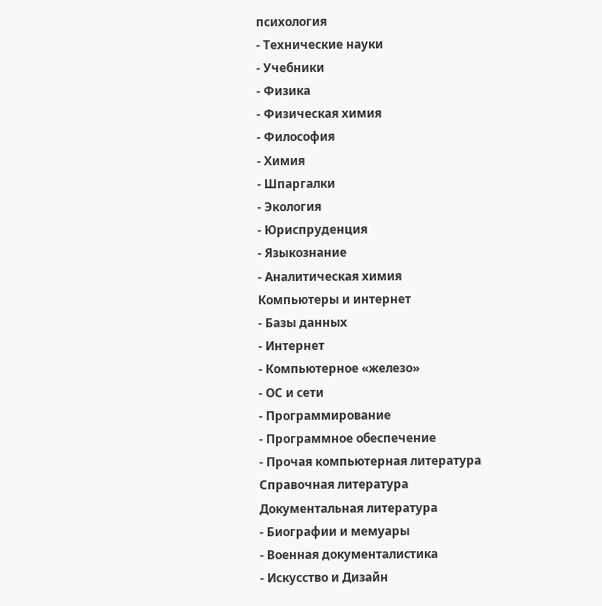психология
- Технические науки
- Учебники
- Физика
- Физическая химия
- Философия
- Химия
- Шпаргалки
- Экология
- Юриспруденция
- Языкознание
- Аналитическая химия
Компьютеры и интернет
- Базы данных
- Интернет
- Компьютерное «железо»
- ОС и сети
- Программирование
- Программное обеспечение
- Прочая компьютерная литература
Справочная литература
Документальная литература
- Биографии и мемуары
- Военная документалистика
- Искусство и Дизайн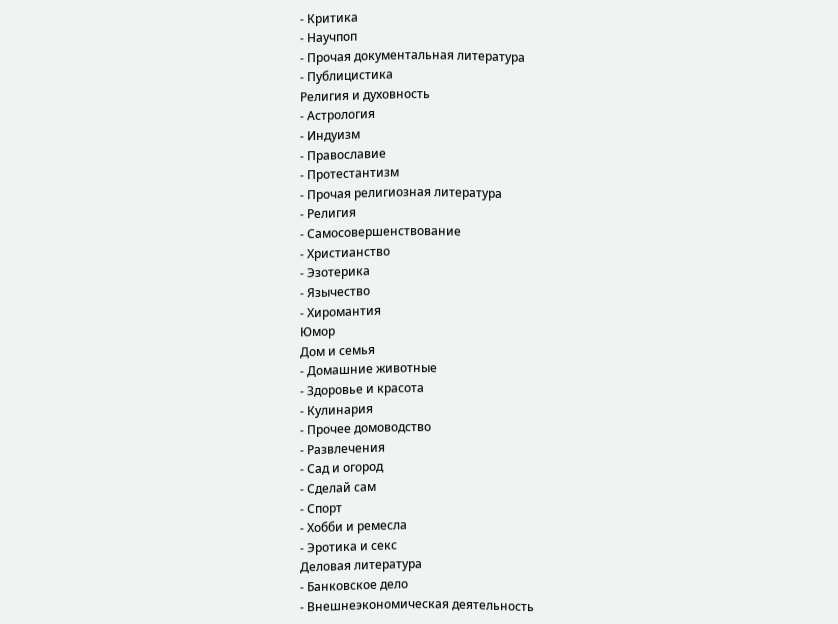- Критика
- Научпоп
- Прочая документальная литература
- Публицистика
Религия и духовность
- Астрология
- Индуизм
- Православие
- Протестантизм
- Прочая религиозная литература
- Религия
- Самосовершенствование
- Христианство
- Эзотерика
- Язычество
- Хиромантия
Юмор
Дом и семья
- Домашние животные
- Здоровье и красота
- Кулинария
- Прочее домоводство
- Развлечения
- Сад и огород
- Сделай сам
- Спорт
- Хобби и ремесла
- Эротика и секс
Деловая литература
- Банковское дело
- Внешнеэкономическая деятельность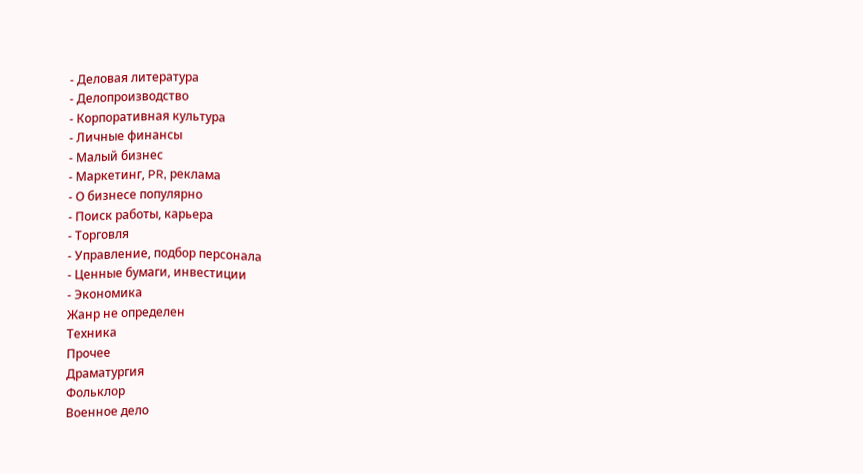- Деловая литература
- Делопроизводство
- Корпоративная культура
- Личные финансы
- Малый бизнес
- Маркетинг, PR, реклама
- О бизнесе популярно
- Поиск работы, карьера
- Торговля
- Управление, подбор персонала
- Ценные бумаги, инвестиции
- Экономика
Жанр не определен
Техника
Прочее
Драматургия
Фольклор
Военное дело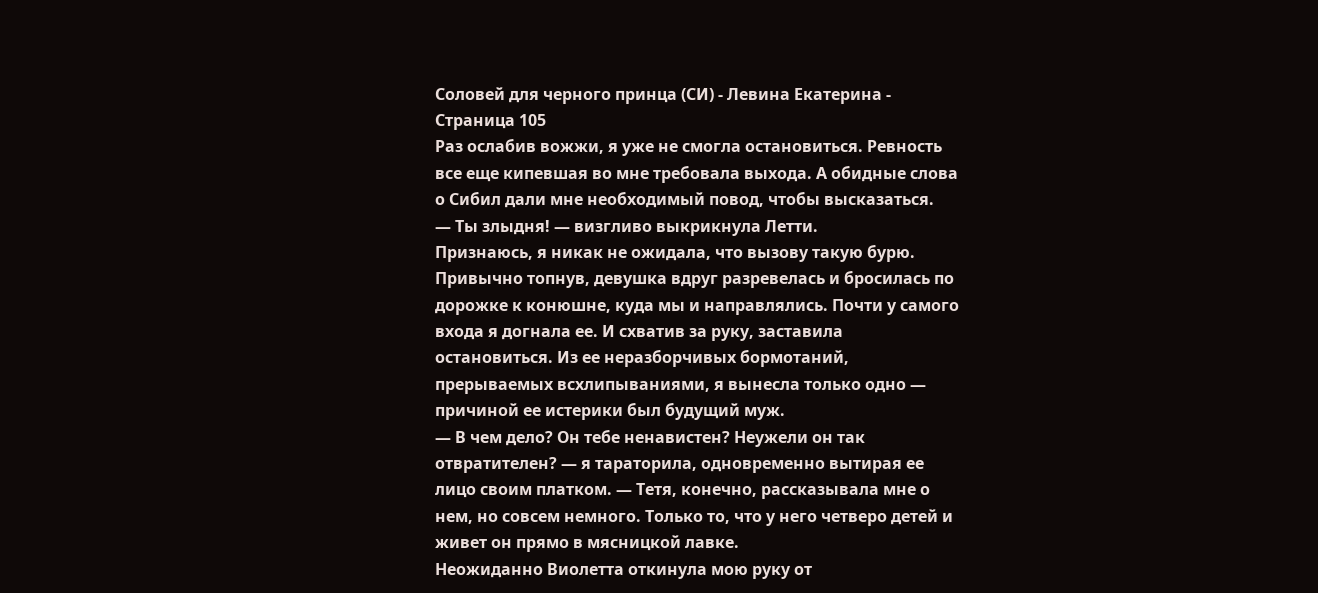Соловей для черного принца (СИ) - Левина Екатерина - Страница 105
Раз ослабив вожжи, я уже не смогла остановиться. Ревность все еще кипевшая во мне требовала выхода. А обидные слова о Сибил дали мне необходимый повод, чтобы высказаться.
— Ты злыдня! — визгливо выкрикнула Летти.
Признаюсь, я никак не ожидала, что вызову такую бурю. Привычно топнув, девушка вдруг разревелась и бросилась по дорожке к конюшне, куда мы и направлялись. Почти у самого входа я догнала ее. И схватив за руку, заставила остановиться. Из ее неразборчивых бормотаний, прерываемых всхлипываниями, я вынесла только одно — причиной ее истерики был будущий муж.
— В чем дело? Он тебе ненавистен? Неужели он так отвратителен? — я тараторила, одновременно вытирая ее лицо своим платком. — Тетя, конечно, рассказывала мне о нем, но совсем немного. Только то, что у него четверо детей и живет он прямо в мясницкой лавке.
Неожиданно Виолетта откинула мою руку от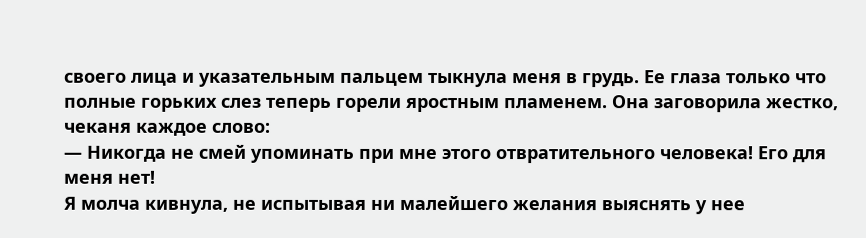своего лица и указательным пальцем тыкнула меня в грудь. Ее глаза только что полные горьких слез теперь горели яростным пламенем. Она заговорила жестко, чеканя каждое слово:
— Никогда не смей упоминать при мне этого отвратительного человека! Его для меня нет!
Я молча кивнула, не испытывая ни малейшего желания выяснять у нее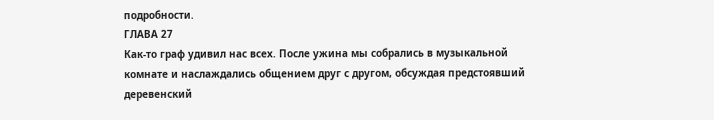подробности.
ГЛАВА 27
Как-то граф удивил нас всех. После ужина мы собрались в музыкальной комнате и наслаждались общением друг с другом, обсуждая предстоявший деревенский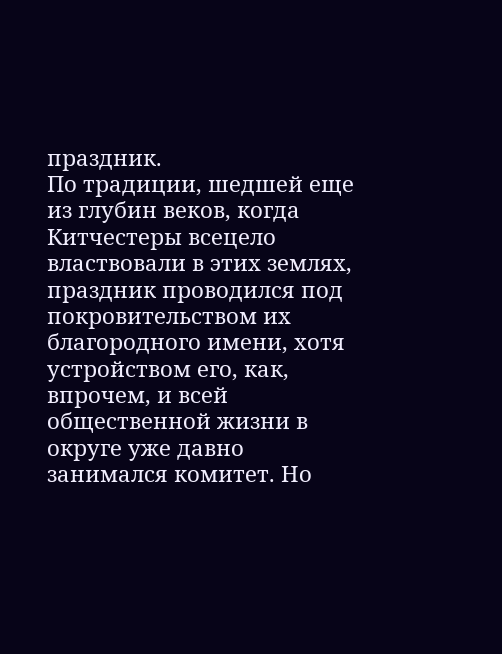праздник.
По традиции, шедшей еще из глубин веков, когда Китчестеры всецело властвовали в этих землях, праздник проводился под покровительством их благородного имени, хотя устройством его, как, впрочем, и всей общественной жизни в округе уже давно занимался комитет. Но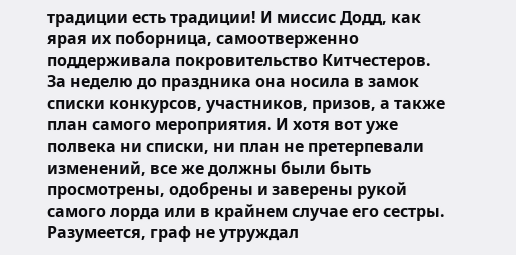традиции есть традиции! И миссис Додд, как ярая их поборница, самоотверженно поддерживала покровительство Китчестеров. За неделю до праздника она носила в замок списки конкурсов, участников, призов, а также план самого мероприятия. И хотя вот уже полвека ни списки, ни план не претерпевали изменений, все же должны были быть просмотрены, одобрены и заверены рукой самого лорда или в крайнем случае его сестры. Разумеется, граф не утруждал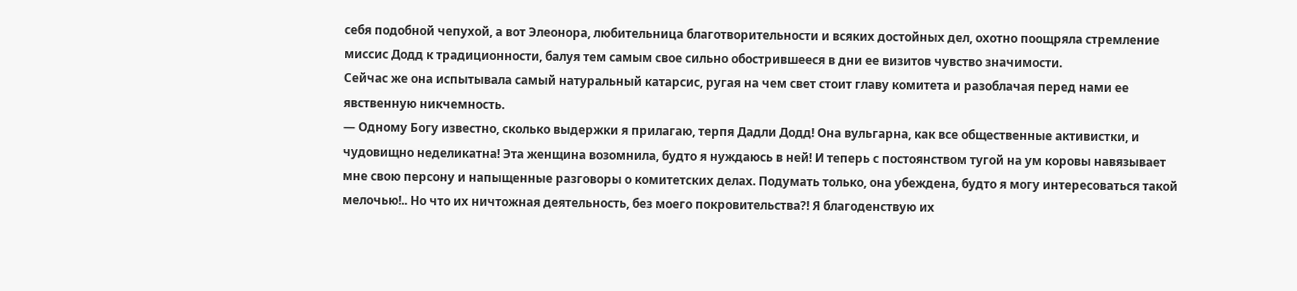себя подобной чепухой, а вот Элеонора, любительница благотворительности и всяких достойных дел, охотно поощряла стремление миссис Додд к традиционности, балуя тем самым свое сильно обострившееся в дни ее визитов чувство значимости.
Сейчас же она испытывала самый натуральный катарсис, ругая на чем свет стоит главу комитета и разоблачая перед нами ее явственную никчемность.
— Одному Богу известно, сколько выдержки я прилагаю, терпя Дадли Додд! Она вульгарна, как все общественные активистки, и чудовищно неделикатна! Эта женщина возомнила, будто я нуждаюсь в ней! И теперь с постоянством тугой на ум коровы навязывает мне свою персону и напыщенные разговоры о комитетских делах. Подумать только, она убеждена, будто я могу интересоваться такой мелочью!.. Но что их ничтожная деятельность, без моего покровительства?! Я благоденствую их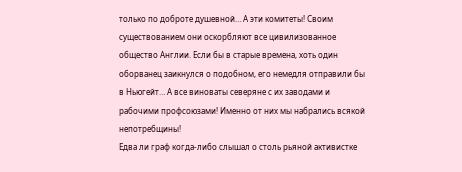только по доброте душевной… А эти комитеты! Своим существованием они оскорбляют все цивилизованное общество Англии. Если бы в старые времена, хоть один оборванец заикнулся о подобном, его немедля отправили бы в Ньюгейт… А все виноваты северяне с их заводами и рабочими профсоюзами! Именно от них мы набрались всякой непотребщины!
Едва ли граф когда-либо слышал о столь рьяной активистке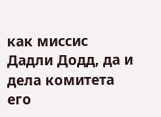как миссис Дадли Додд, да и дела комитета его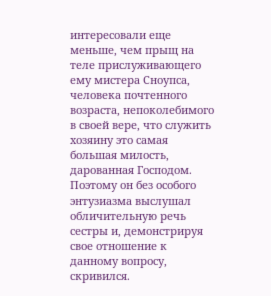интересовали еще меньше, чем прыщ на теле прислуживающего ему мистера Сноупса, человека почтенного возраста, непоколебимого в своей вере, что служить хозяину это самая большая милость, дарованная Господом. Поэтому он без особого энтузиазма выслушал обличительную речь сестры и, демонстрируя свое отношение к данному вопросу, скривился.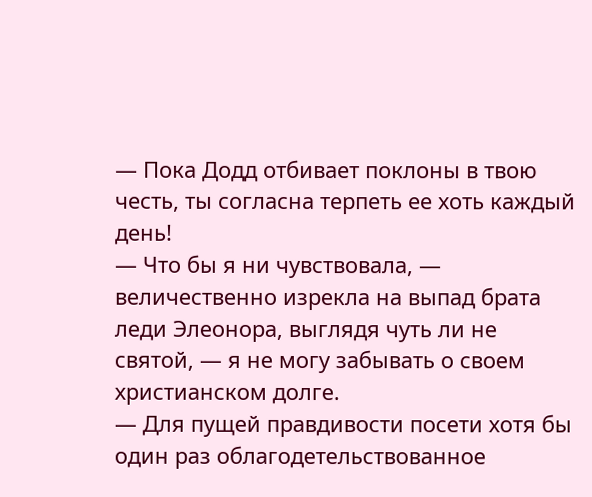— Пока Додд отбивает поклоны в твою честь, ты согласна терпеть ее хоть каждый день!
— Что бы я ни чувствовала, — величественно изрекла на выпад брата леди Элеонора, выглядя чуть ли не святой, — я не могу забывать о своем христианском долге.
— Для пущей правдивости посети хотя бы один раз облагодетельствованное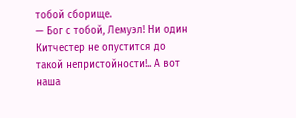тобой сборище.
— Бог с тобой, Лемуэл! Ни один Китчестер не опустится до такой непристойности!.. А вот наша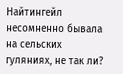Найтингейл несомненно бывала на сельских гуляниях, не так ли?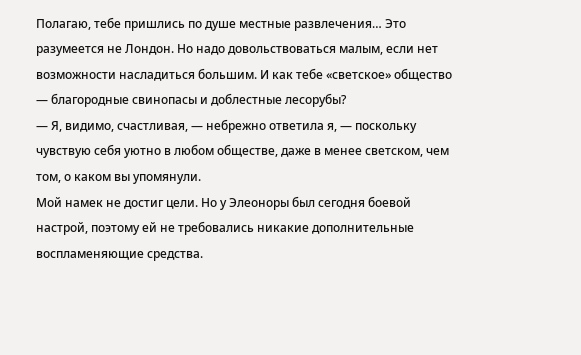Полагаю, тебе пришлись по душе местные развлечения… Это разумеется не Лондон. Но надо довольствоваться малым, если нет возможности насладиться большим. И как тебе «светское» общество — благородные свинопасы и доблестные лесорубы?
— Я, видимо, счастливая, — небрежно ответила я, — поскольку чувствую себя уютно в любом обществе, даже в менее светском, чем том, о каком вы упомянули.
Мой намек не достиг цели. Но у Элеоноры был сегодня боевой настрой, поэтому ей не требовались никакие дополнительные воспламеняющие средства.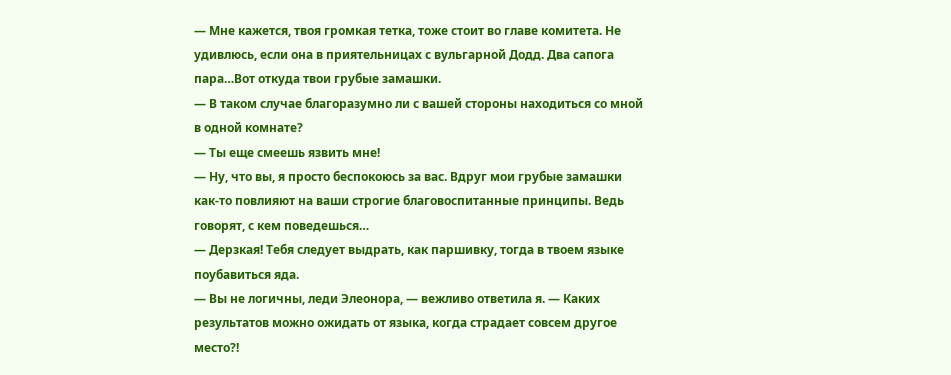— Мне кажется, твоя громкая тетка, тоже стоит во главе комитета. Не удивлюсь, если она в приятельницах с вульгарной Додд. Два сапога пара…Вот откуда твои грубые замашки.
— В таком случае благоразумно ли с вашей стороны находиться со мной в одной комнате?
— Ты еще смеешь язвить мне!
— Ну, что вы, я просто беспокоюсь за вас. Вдруг мои грубые замашки как-то повлияют на ваши строгие благовоспитанные принципы. Ведь говорят, с кем поведешься…
— Дерзкая! Тебя следует выдрать, как паршивку, тогда в твоем языке поубавиться яда.
— Вы не логичны, леди Элеонора, — вежливо ответила я. — Каких результатов можно ожидать от языка, когда страдает совсем другое место?!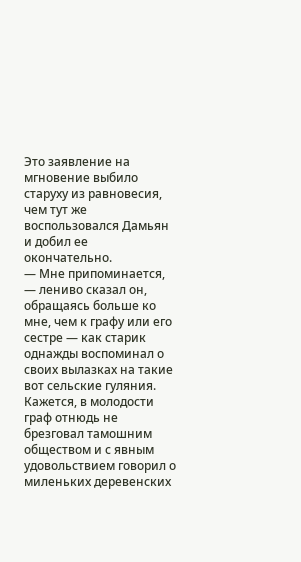Это заявление на мгновение выбило старуху из равновесия, чем тут же воспользовался Дамьян и добил ее окончательно.
— Мне припоминается, — лениво сказал он, обращаясь больше ко мне, чем к графу или его сестре — как старик однажды воспоминал о своих вылазках на такие вот сельские гуляния. Кажется, в молодости граф отнюдь не брезговал тамошним обществом и с явным удовольствием говорил о миленьких деревенских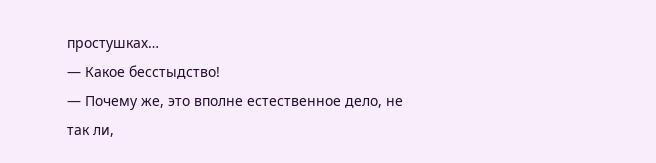простушках…
— Какое бесстыдство!
— Почему же, это вполне естественное дело, не так ли,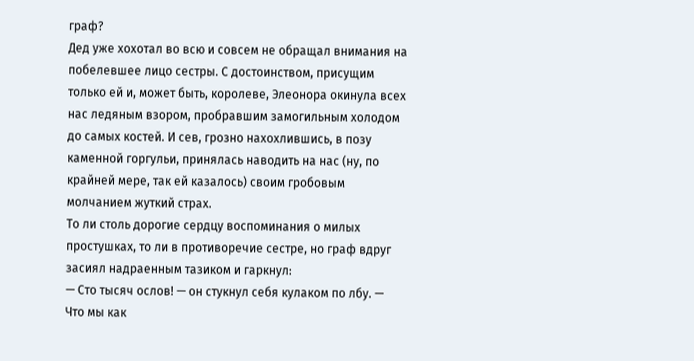граф?
Дед уже хохотал во всю и совсем не обращал внимания на побелевшее лицо сестры. С достоинством, присущим только ей и, может быть, королеве, Элеонора окинула всех нас ледяным взором, пробравшим замогильным холодом до самых костей. И сев, грозно нахохлившись, в позу каменной горгульи, принялась наводить на нас (ну, по крайней мере, так ей казалось) своим гробовым молчанием жуткий страх.
То ли столь дорогие сердцу воспоминания о милых простушках, то ли в противоречие сестре, но граф вдруг засиял надраенным тазиком и гаркнул:
— Сто тысяч ослов! — он стукнул себя кулаком по лбу. — Что мы как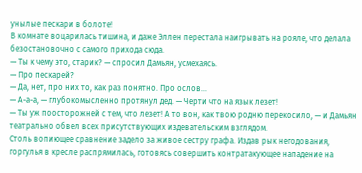унылые пескари в болоте!
В комнате воцарилась тишина, и даже Эллен перестала наигрывать на рояле, что делала безостановочно с самого прихода сюда.
— Ты к чему это, старик? — спросил Дамьян, усмехаясь.
— Про пескарей?
— Да, нет, про них то, как раз понятно. Про ослов…
— А-а-а, — глубокомысленно протянул дед. — Черти что на язык лезет!
— Ты уж поосторожней с тем, что лезет! А то вон, как твою родню перекосило, — и Дамьян театрально обвел всех присутствующих издевательским взглядом.
Столь вопиющее сравнение задело за живое сестру графа. Издав рык негодования, горгулья в кресле распрямилась, готовясь совершить контратакующее нападение на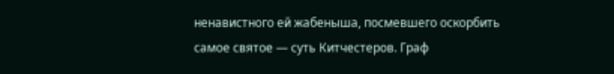ненавистного ей жабеныша, посмевшего оскорбить самое святое — суть Китчестеров. Граф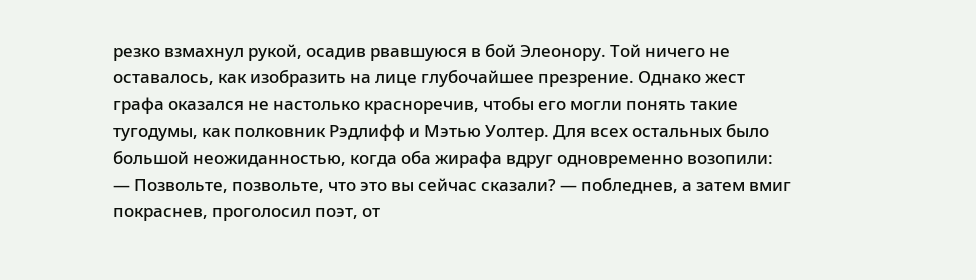резко взмахнул рукой, осадив рвавшуюся в бой Элеонору. Той ничего не оставалось, как изобразить на лице глубочайшее презрение. Однако жест графа оказался не настолько красноречив, чтобы его могли понять такие тугодумы, как полковник Рэдлифф и Мэтью Уолтер. Для всех остальных было большой неожиданностью, когда оба жирафа вдруг одновременно возопили:
— Позвольте, позвольте, что это вы сейчас сказали? — побледнев, а затем вмиг покраснев, проголосил поэт, от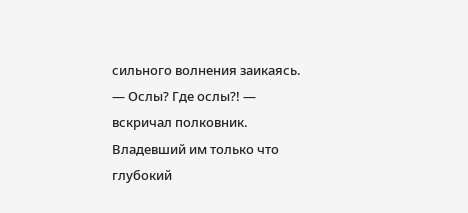сильного волнения заикаясь.
— Ослы? Где ослы?! — вскричал полковник. Владевший им только что глубокий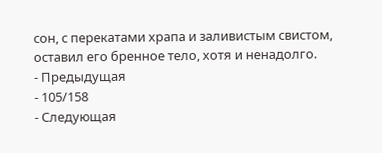сон, с перекатами храпа и заливистым свистом, оставил его бренное тело, хотя и ненадолго.
- Предыдущая
- 105/158
- Следующая